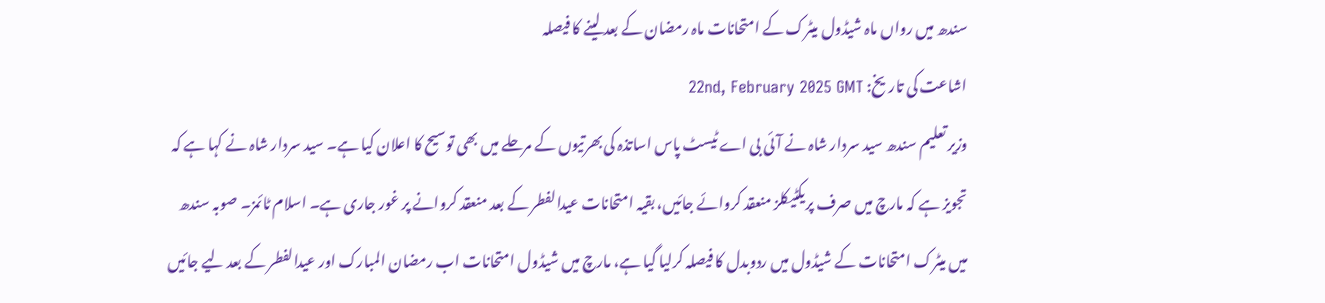سندھ میں رواں ماہ شیڈول میٹرک کے امتحانات ماہ رمضان کے بعد لینے کا فیصلہ
اشاعت کی تاریخ: 22nd, February 2025 GMT
وزیر تعلیم سندھ سید سردار شاہ نے آئی بی اے ٹیسٹ پاس اساتذہ کی بھرتیوں کے مرحلے میں بھی توسیح کا اعلان کیا ہے۔ سید سردار شاہ نے کہا ہے کہ تجویز ہے کہ مارچ میں صرف پریکٹیکلز منعقد کروائے جائیں، بقیہ امتحانات عیدالفطر کے بعد منعقد کروانے پر غور جاری ہے۔ اسلام ٹائمز۔ صوبہ سندھ میں میٹرک امتحانات کے شیڈول میں ردوبدل کا فیصلہ کرلیا گیا ہے، مارچ میں شیڈول امتحانات اب رمضان المبارک اور عیدالفطر کے بعد لیے جائیں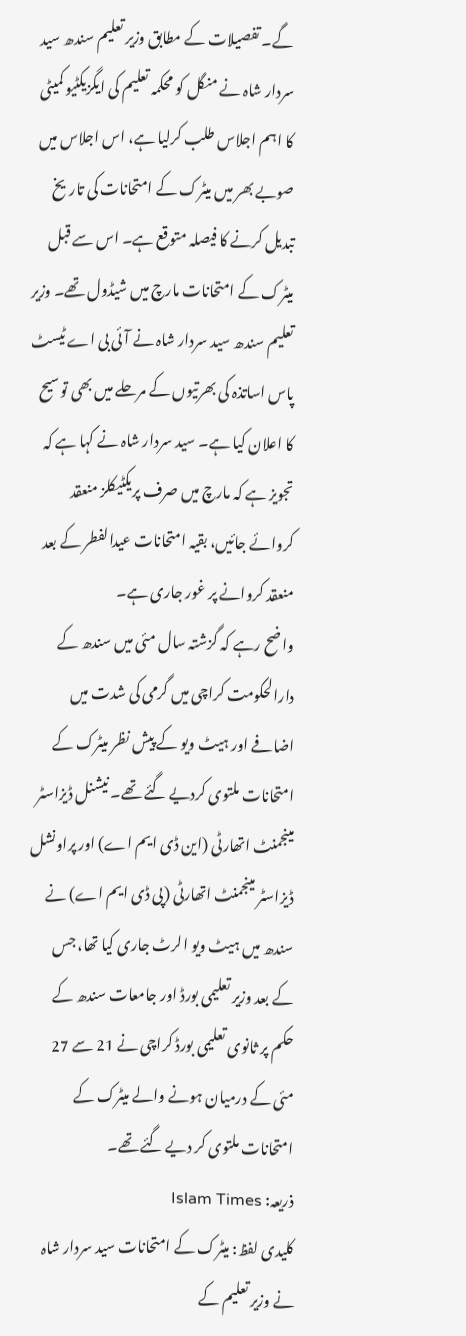گے۔ تفصیلات کے مطابق وزیر تعلیم سندھ سید سردار شاہ نے منگل کو محکمہ تعلیم کی ایگزیکٹیو کمیٹی کا اہم اجلاس طلب کرلیا ہے، اس اجلاس میں صوبے بھر میں میٹرک کے امتحانات کی تاریخ تبدیل کرنے کا فیصلہ متوقع ہے۔ اس سے قبل میٹرک کے امتحانات مارچ میں شیڈول تھے۔ وزیر تعلیم سندھ سید سردار شاہ نے آئی بی اے ٹیسٹ پاس اساتذہ کی بھرتیوں کے مرحلے میں بھی توسیح کا اعلان کیا ہے۔ سید سردار شاہ نے کہا ہے کہ تجویز ہے کہ مارچ میں صرف پریکٹیکلز منعقد کروائے جائیں، بقیہ امتحانات عیدالفطر کے بعد منعقد کروانے پر غور جاری ہے۔
واضح رہے کہ گزشتہ سال مئی میں سندھ کے دارالحکومت کراچی میں گرمی کی شدت میں اضافے اور ہیٹ ویو کے پیش نظر میٹرک کے امتحانات ملتوی کردیے گئے تھے۔ نیشنل ڈیزاسٹر مینجمنٹ اتھارٹی (این ڈی ایم اے) اور پراونشل ڈیزاسٹر مینجمنٹ اتھارٹی (پی ڈی ایم اے) نے سندھ میں ہیٹ ویو الرٹ جاری کیا تھا، جس کے بعد وزیر تعلیمی بورڈ اور جامعات سندھ کے حکم پر ثانوی تعلیمی بورڈ کراچی نے 21 سے 27 مئی کے درمیان ہونے والے میٹرک کے امتحانات ملتوی کر دیے گئے تھے۔
ذریعہ: Islam Times
کلیدی لفظ: میٹرک کے امتحانات سید سردار شاہ نے وزیر تعلیم کے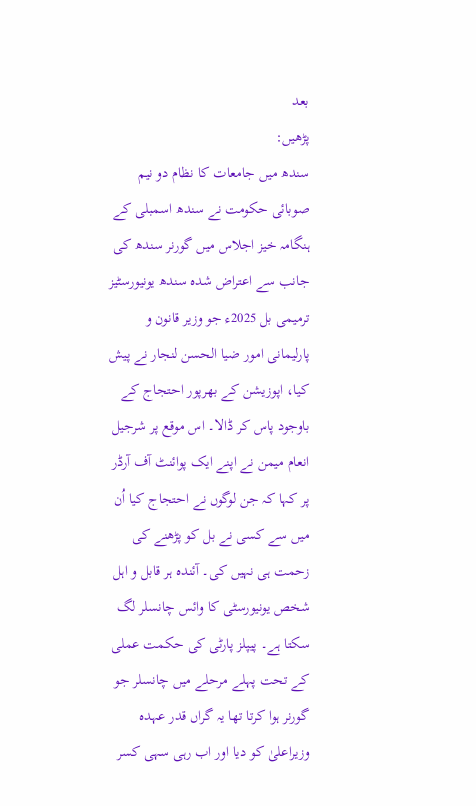بعد
پڑھیں:
سندھ میں جامعات کا نظام دو نیم
صوبائی حکومت نے سندھ اسمبلی کے ہنگامہ خیز اجلاس میں گورنر سندھ کی جانب سے اعتراض شدہ سندھ یونیورسٹیز ترمیمی بل 2025ء جو وزیر قانون و پارلیمانی امور ضیا الحسن لنجار نے پیش کیا، اپوزیشن کے بھرپور احتجاج کے باوجود پاس کر ڈالا۔ اس موقع پر شرجیل انعام میمن نے اپنے ایک پوائنٹ آف آرڈر پر کہا کہ جن لوگوں نے احتجاج کیا اُن میں سے کسی نے بل کو پڑھنے کی زحمت ہی نہیں کی۔ آئندہ ہر قابل و اہل شخص یونیورسٹی کا وائس چانسلر لگ سکتا ہے۔ پیپلز پارٹی کی حکمت عملی کے تحت پہلے مرحلے میں چانسلر جو گورنر ہوا کرتا تھا یہ گراں قدر عہدہ وزیراعلیٰ کو دیا اور اب رہی سہی کسر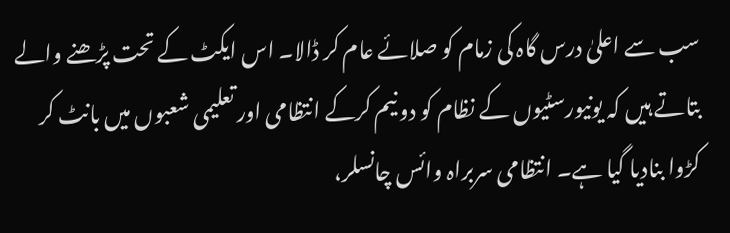سب سے اعلیٰ درس گاہ کی زمام کو صلائے عام کر ڈالا۔ اس ایکٹ کے تحت پڑھنے والے بتاتے ہیں کہ یونیورسٹیوں کے نظام کو دو نیم کرکے انتظامی اور تعلیمی شعبوں میں بانٹ کر کڑوا بنادیا گیا ہے۔ انتظامی سربراہ وائس چانسلر،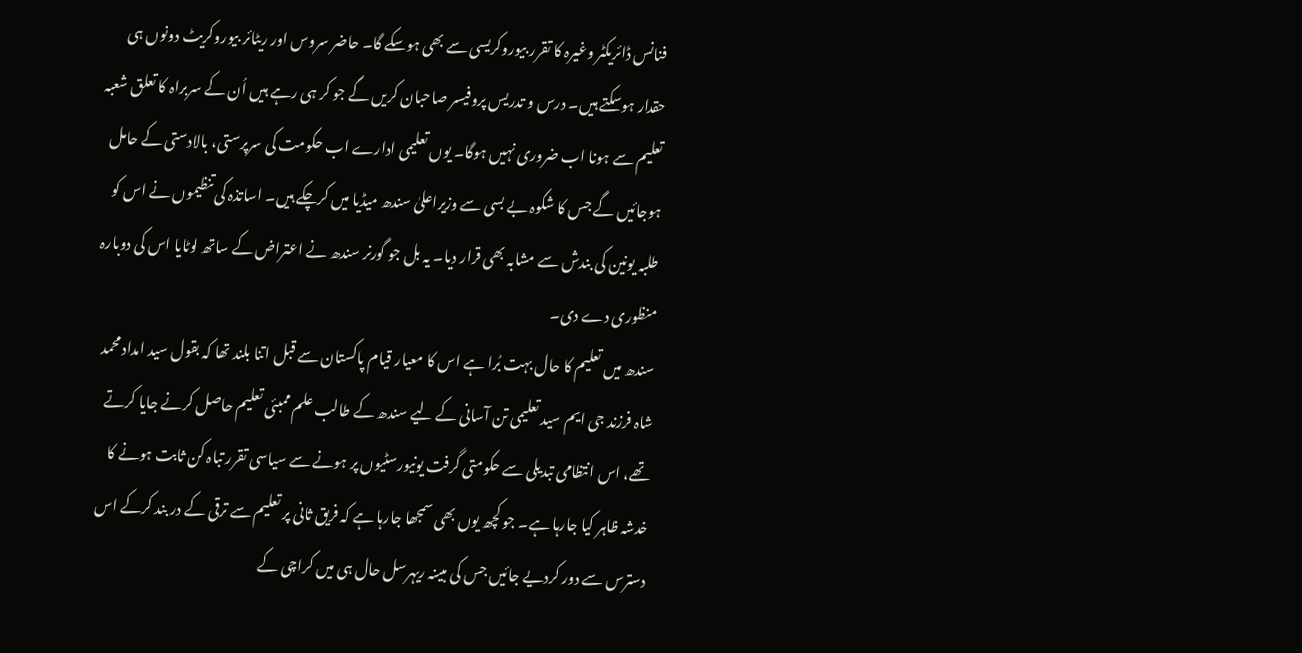فنانس ڈائریکٹر وغیرہ کا تقرر بیوروکریسی سے بھی ہوسکے گا۔ حاضر سروس اور ریٹائر بیوروکریٹ دونوں ہی حقدار ہوسکتے ہیں۔ درس و تدریس پروفیسر صاحبان کریں گے جو کر ہی رہے ہیں اُن کے سربراہ کا تعلق شعبہ تعلیم سے ہونا اب ضروری نہیں ہوگا۔ یوں تعلیمی ادارے اب حکومت کی سرپرستی، بالادستی کے حامل ہوجائیں گے جس کا شکوہ بے بسی سے وزیراعلیٰ سندھ میڈیا میں کرچکے ہیں۔ اساتذہ کی تنظیموں نے اس کو طلبہ یونین کی بندش سے مشابہ بھی قرار دیا۔ یہ بل جو گورنر سندھ نے اعتراض کے ساتھ لوٹایا اس کی دوبارہ منظوری دے دی۔
سندھ میں تعلیم کا حال بہت بُرا ہے اس کا معیار قیام پاکستان سے قبل اتنا بلند تھا کہ بقول سید امداد محمد شاہ فرزند جی ایم سید تعلیمی تن آسانی کے لیے سندھ کے طالب علم ممبئی تعلیم حاصل کرنے جایا کرتے تھے، اس انتظامی تبدیلی سے حکومتی گرفت یونیورسٹیوں پر ہونے سے سیاسی تقرر تباہ کن ثابت ہونے کا خدشہ ظاہر کیا جارہا ہے۔ جو کچھ یوں بھی سمجھا جارہا ہے کہ فریق ثانی پر تعلیم سے ترقی کے در بند کرکے اس دسترس سے دور کردیے جائیں جس کی مبینہ ریہرسل حال ہی میں کراچی کے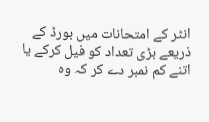انٹر کے امتحانات میں بورڈ کے ذریعے بڑی تعداد کو فیل کرکے یا اتنے کم نمبر دے کر کہ وہ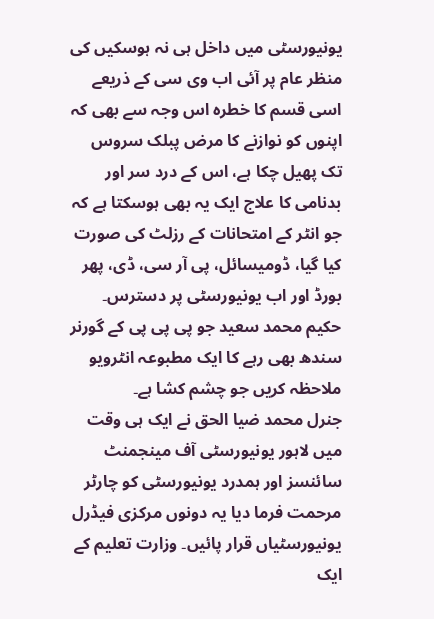یونیورسٹی میں داخل ہی نہ ہوسکیں کی منظر عام پر آئی اب وی سی کے ذریعے اسی قسم کا خطرہ اس وجہ سے بھی کہ اپنوں کو نوازنے کا مرض پبلک سروس تک پھیل چکا ہے، اس کے درد سر اور بدنامی کا علاج ایک یہ بھی ہوسکتا ہے کہ جو انٹر کے امتحانات کے رزلٹ کی صورت کیا گیا، ڈومیسائل، پی آر سی، ڈی، پھر بورڈ اور اب یونیورسٹی پر دسترس۔ حکیم محمد سعید جو پی پی پی کے گورنر سندھ بھی رہے کا ایک مطبوعہ انٹرویو ملاحظہ کریں جو چشم کشا ہے۔
جنرل محمد ضیا الحق نے ایک ہی وقت میں لاہور یونیورسٹی آف مینجمنٹ سائنسز اور ہمدرد یونیورسٹی کو چارٹر مرحمت فرما دیا یہ دونوں مرکزی فیڈرل یونیورسٹیاں قرار پائیں۔ وزارت تعلیم کے ایک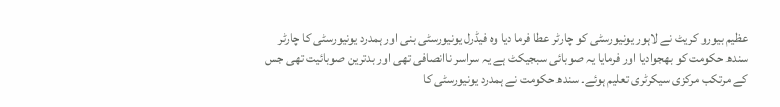عظیم بیورو کریٹ نے لاہور یونیورسٹی کو چارٹر عطا فرما دیا وہ فیڈرل یونیورسٹی بنی اور ہمدرد یونیورسٹی کا چارٹر سندھ حکومت کو بھجوادیا اور فرمایا یہ صوبائی سبجیکٹ ہے یہ سراسر ناانصافی تھی اور بدترین صوبائیت تھی جس کے مرتکب مرکزی سیکرٹری تعلیم ہوئے۔ سندھ حکومت نے ہمدرد یونیورسٹی کا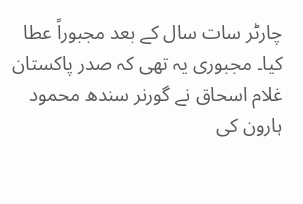چارٹر سات سال کے بعد مجبوراً عطا کیا۔ مجبوری یہ تھی کہ صدر پاکستان غلام اسحاق نے گورنر سندھ محمود ہارون کی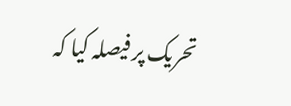تحریک پر فیصلہ کیا کہ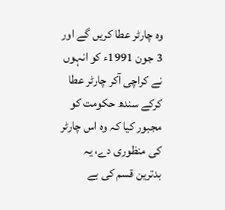وہ چارٹر عطا کریں گے اور 3 جون 1991ء کو انہوں نے کراچی آکر چارٹر عطا کرکے سندھ حکومت کو مجبور کیا کہ وہ اس چارٹر کی منظوری دے، یہ بدترین قسم کی بے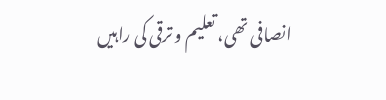انصافی تھی، تعلیم و ترقی کی راہیں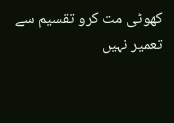کھوٹی مت کرو تقسیم سے تعمیر نہیں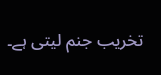تخریب جنم لیتی ہے۔